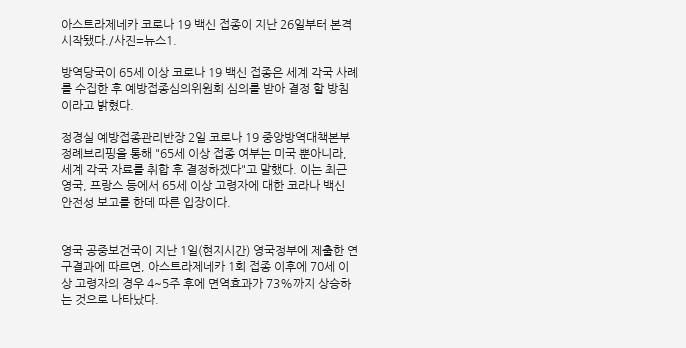아스트라제네카 코로나 19 백신 접종이 지난 26일부터 본격 시작됐다./사진=뉴스1.

방역당국이 65세 이상 코로나 19 백신 접종은 세계 각국 사례를 수집한 후 예방접종심의위원회 심의를 받아 결정 할 방침이라고 밝혔다.

정경실 예방접종관리반장 2일 코로나 19 중앙방역대책본부 정례브리핑을 통해 "65세 이상 접종 여부는 미국 뿐아니라, 세계 각국 자료를 취합 후 결정하겠다"고 말했다. 이는 최근 영국, 프랑스 등에서 65세 이상 고령자에 대한 코라나 백신 안전성 보고를 한데 따른 입장이다.


영국 공중보건국이 지난 1일(현지시간) 영국정부에 제출한 연구결과에 따르면, 아스트라제네카 1회 접종 이후에 70세 이상 고령자의 경우 4~5주 후에 면역효과가 73%까지 상승하는 것으로 나타났다.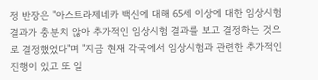정 반장은 "아스트라제네카 백신에 대해 65세 이상에 대한 임상시험 결과가 충분치 않아 추가적인 임상시험 결과를 보고 결정하는 것으로 결정했었다"며 "지금 현재 각국에서 임상시험과 관련한 추가적인 진행이 있고 또 일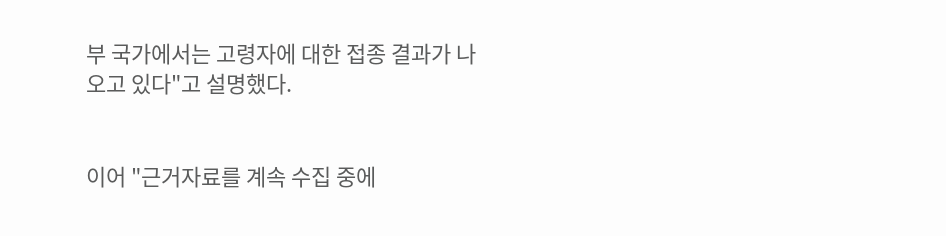부 국가에서는 고령자에 대한 접종 결과가 나오고 있다"고 설명했다.


이어 "근거자료를 계속 수집 중에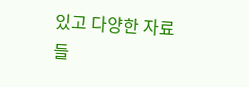있고 다양한 자료들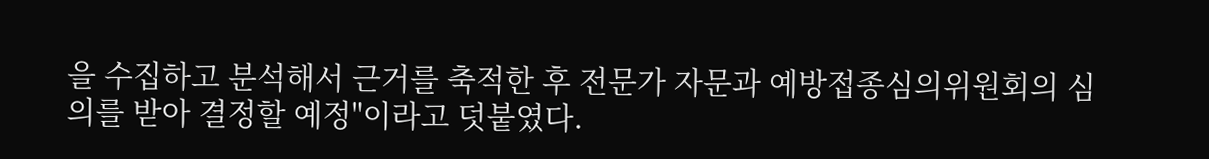을 수집하고 분석해서 근거를 축적한 후 전문가 자문과 예방접종심의위원회의 심의를 받아 결정할 예정"이라고 덧붙였다.